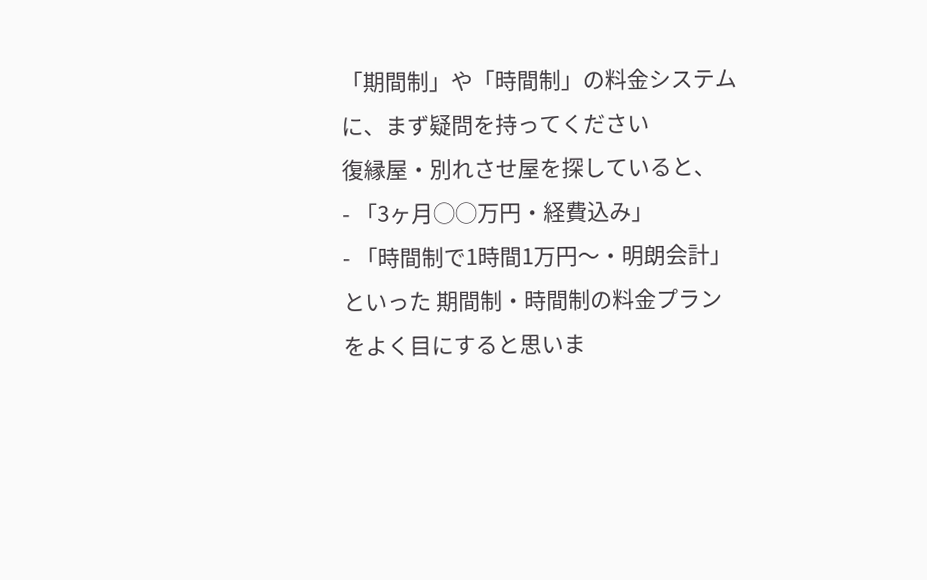「期間制」や「時間制」の料金システムに、まず疑問を持ってください
復縁屋・別れさせ屋を探していると、
- 「3ヶ月◯◯万円・経費込み」
- 「時間制で1時間1万円〜・明朗会計」
といった 期間制・時間制の料金プラン をよく目にすると思いま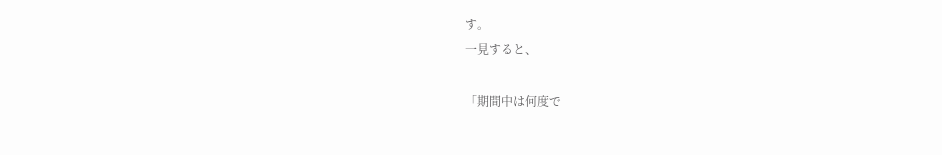す。
一見すると、

「期間中は何度で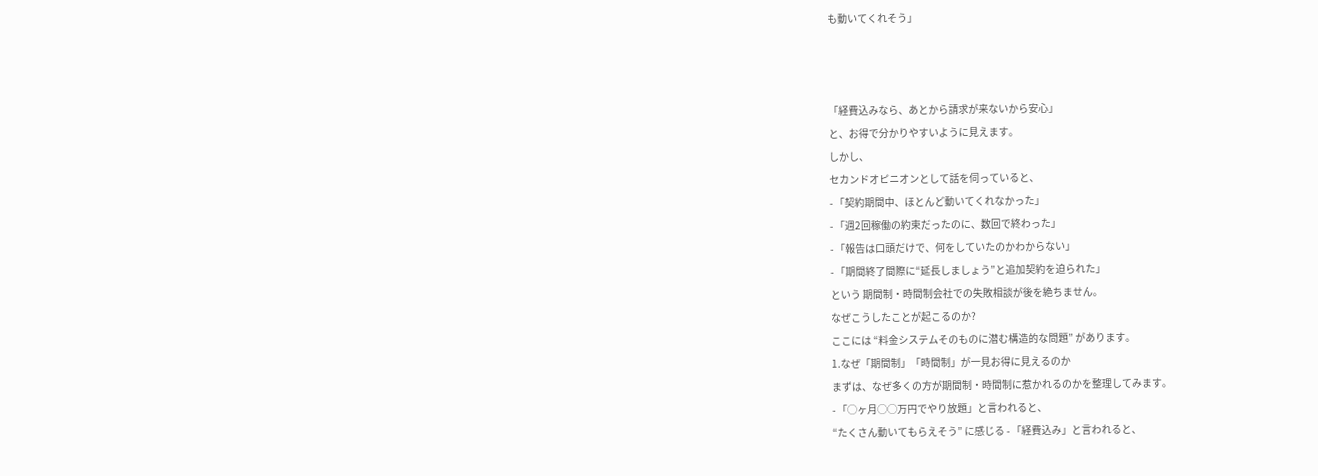も動いてくれそう」



「経費込みなら、あとから請求が来ないから安心」
と、お得で分かりやすいように見えます。
しかし、
セカンドオピニオンとして話を伺っていると、
- 「契約期間中、ほとんど動いてくれなかった」
- 「週2回稼働の約束だったのに、数回で終わった」
- 「報告は口頭だけで、何をしていたのかわからない」
- 「期間終了間際に“延長しましょう”と追加契約を迫られた」
という 期間制・時間制会社での失敗相談が後を絶ちません。
なぜこうしたことが起こるのか?
ここには “料金システムそのものに潜む構造的な問題” があります。
1.なぜ「期間制」「時間制」が一見お得に見えるのか
まずは、なぜ多くの方が期間制・時間制に惹かれるのかを整理してみます。
- 「◯ヶ月◯◯万円でやり放題」と言われると、
“たくさん動いてもらえそう” に感じる - 「経費込み」と言われると、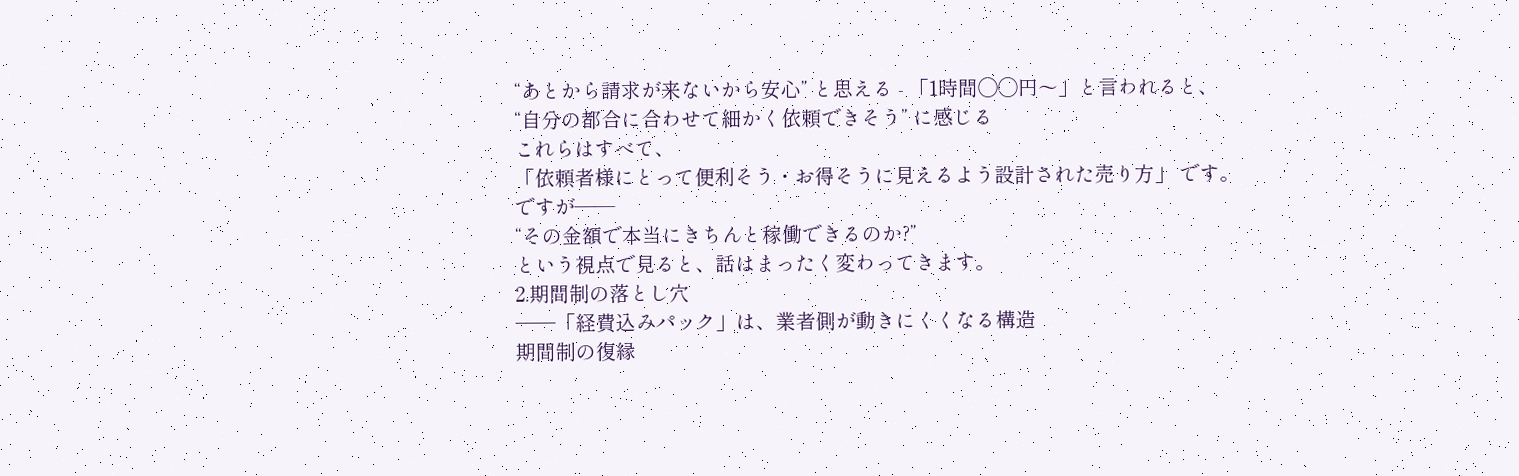“あとから請求が来ないから安心” と思える - 「1時間◯◯円〜」と言われると、
“自分の都合に合わせて細かく依頼できそう” に感じる
これらはすべて、
「依頼者様にとって便利そう・お得そうに見えるよう設計された売り方」 です。
ですが――
“その金額で本当にきちんと稼働できるのか?”
という視点で見ると、話はまったく変わってきます。
2.期間制の落とし穴
──「経費込みパック」は、業者側が動きにくくなる構造
期間制の復縁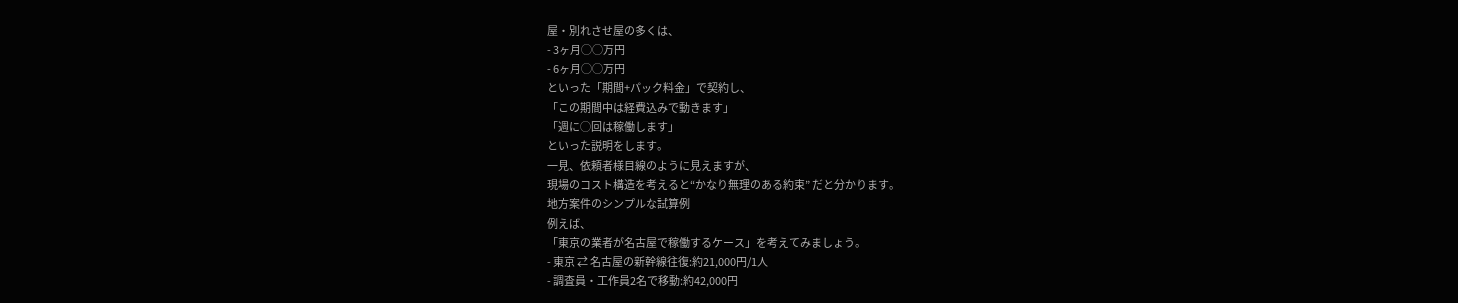屋・別れさせ屋の多くは、
- 3ヶ月◯◯万円
- 6ヶ月◯◯万円
といった「期間+パック料金」で契約し、
「この期間中は経費込みで動きます」
「週に◯回は稼働します」
といった説明をします。
一見、依頼者様目線のように見えますが、
現場のコスト構造を考えると“かなり無理のある約束” だと分かります。
地方案件のシンプルな試算例
例えば、
「東京の業者が名古屋で稼働するケース」を考えてみましょう。
- 東京 ⇄ 名古屋の新幹線往復:約21,000円/1人
- 調査員・工作員2名で移動:約42,000円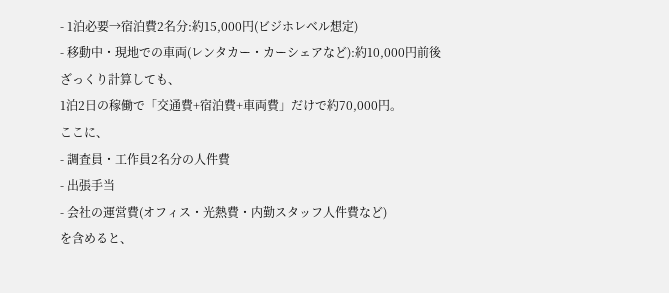- 1泊必要→宿泊費2名分:約15,000円(ビジホレベル想定)
- 移動中・現地での車両(レンタカー・カーシェアなど):約10,000円前後
ざっくり計算しても、
1泊2日の稼働で「交通費+宿泊費+車両費」だけで約70,000円。
ここに、
- 調査員・工作員2名分の人件費
- 出張手当
- 会社の運営費(オフィス・光熱費・内勤スタッフ人件費など)
を含めると、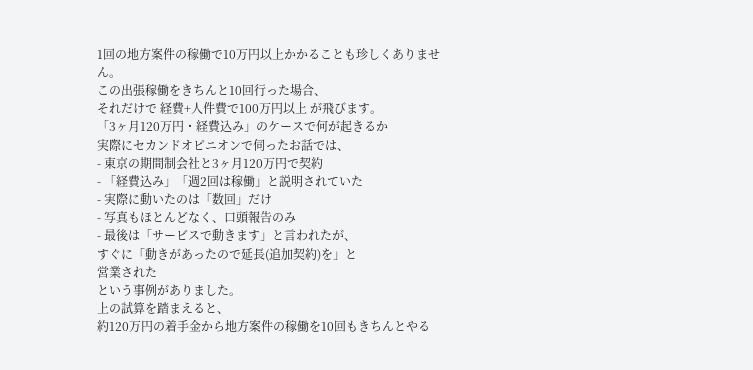1回の地方案件の稼働で10万円以上かかることも珍しくありません。
この出張稼働をきちんと10回行った場合、
それだけで 経費+人件費で100万円以上 が飛びます。
「3ヶ月120万円・経費込み」のケースで何が起きるか
実際にセカンドオピニオンで伺ったお話では、
- 東京の期間制会社と3ヶ月120万円で契約
- 「経費込み」「週2回は稼働」と説明されていた
- 実際に動いたのは「数回」だけ
- 写真もほとんどなく、口頭報告のみ
- 最後は「サービスで動きます」と言われたが、
すぐに「動きがあったので延長(追加契約)を」と
営業された
という事例がありました。
上の試算を踏まえると、
約120万円の着手金から地方案件の稼働を10回もきちんとやる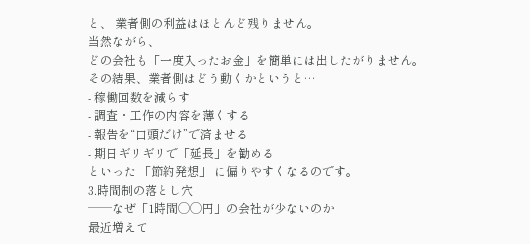と、 業者側の利益はほとんど残りません。
当然ながら、
どの会社も「一度入ったお金」を簡単には出したがりません。
その結果、業者側はどう動くかというと…
- 稼働回数を減らす
- 調査・工作の内容を薄くする
- 報告を“口頭だけ”で済ませる
- 期日ギリギリで「延長」を勧める
といった 「節約発想」 に偏りやすくなるのです。
3.時間制の落とし穴
──なぜ「1時間◯◯円」の会社が少ないのか
最近増えて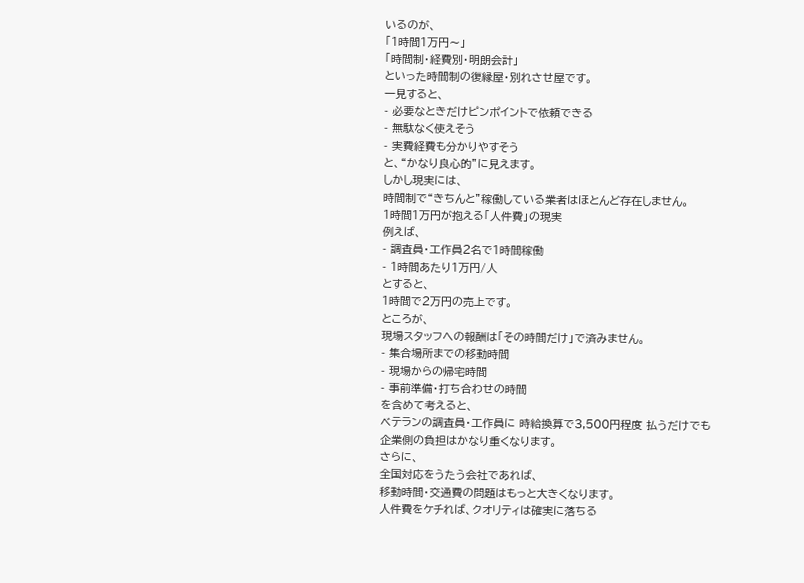いるのが、
「1時間1万円〜」
「時間制・経費別・明朗会計」
といった時間制の復縁屋・別れさせ屋です。
一見すると、
- 必要なときだけピンポイントで依頼できる
- 無駄なく使えそう
- 実費経費も分かりやすそう
と、“かなり良心的”に見えます。
しかし現実には、
時間制で“きちんと”稼働している業者はほとんど存在しません。
1時間1万円が抱える「人件費」の現実
例えば、
- 調査員・工作員2名で1時間稼働
- 1時間あたり1万円/人
とすると、
1時間で2万円の売上です。
ところが、
現場スタッフへの報酬は「その時間だけ」で済みません。
- 集合場所までの移動時間
- 現場からの帰宅時間
- 事前準備・打ち合わせの時間
を含めて考えると、
ベテランの調査員・工作員に 時給換算で3,500円程度 払うだけでも
企業側の負担はかなり重くなります。
さらに、
全国対応をうたう会社であれば、
移動時間・交通費の問題はもっと大きくなります。
人件費をケチれば、クオリティは確実に落ちる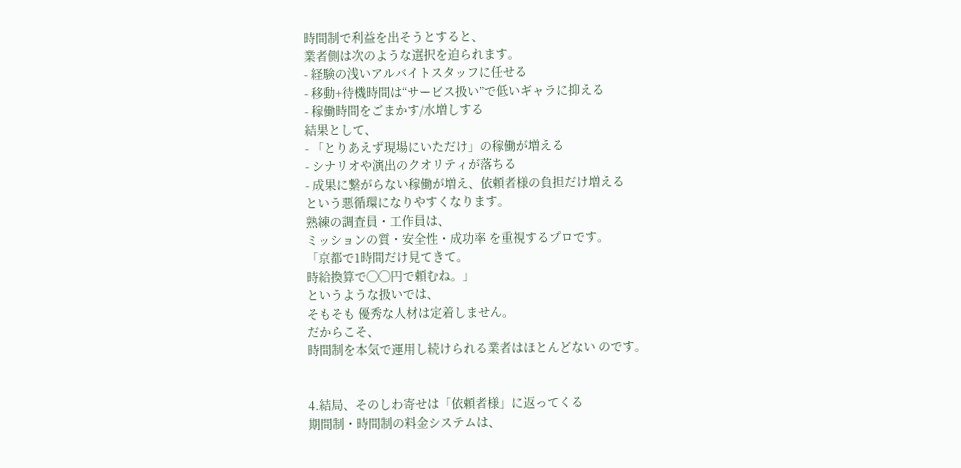時間制で利益を出そうとすると、
業者側は次のような選択を迫られます。
- 経験の浅いアルバイトスタッフに任せる
- 移動+待機時間は“サービス扱い”で低いギャラに抑える
- 稼働時間をごまかす/水増しする
結果として、
- 「とりあえず現場にいただけ」の稼働が増える
- シナリオや演出のクオリティが落ちる
- 成果に繋がらない稼働が増え、依頼者様の負担だけ増える
という悪循環になりやすくなります。
熟練の調査員・工作員は、
ミッションの質・安全性・成功率 を重視するプロです。
「京都で1時間だけ見てきて。
時給換算で◯◯円で頼むね。」
というような扱いでは、
そもそも 優秀な人材は定着しません。
だからこそ、
時間制を本気で運用し続けられる業者はほとんどない のです。


4.結局、そのしわ寄せは「依頼者様」に返ってくる
期間制・時間制の料金システムは、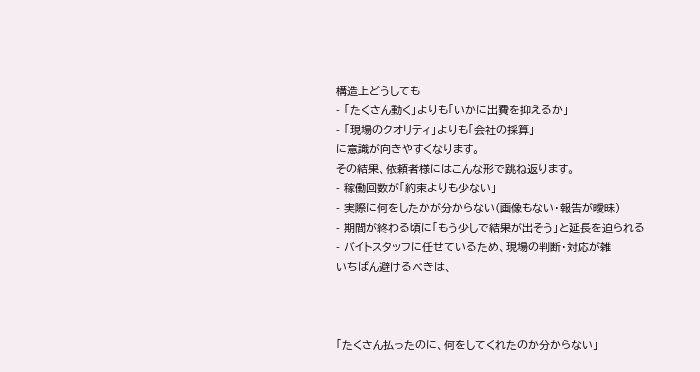構造上どうしても
- 「たくさん動く」よりも「いかに出費を抑えるか」
- 「現場のクオリティ」よりも「会社の採算」
に意識が向きやすくなります。
その結果、依頼者様にはこんな形で跳ね返ります。
- 稼働回数が「約束よりも少ない」
- 実際に何をしたかが分からない(画像もない・報告が曖昧)
- 期間が終わる頃に「もう少しで結果が出そう」と延長を迫られる
- バイトスタッフに任せているため、現場の判断・対応が雑
いちばん避けるべきは、



「たくさん払ったのに、何をしてくれたのか分からない」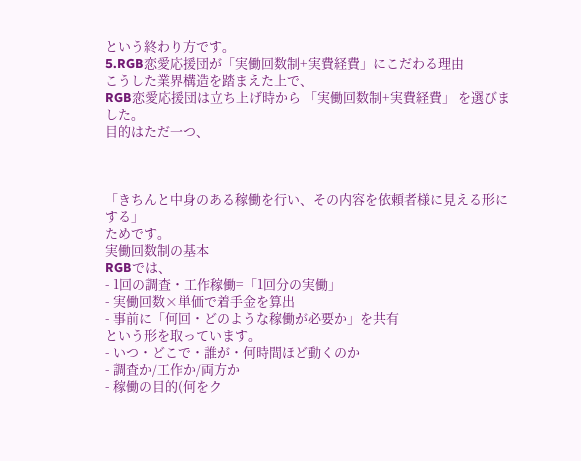という終わり方です。
5.RGB恋愛応援団が「実働回数制+実費経費」にこだわる理由
こうした業界構造を踏まえた上で、
RGB恋愛応援団は立ち上げ時から 「実働回数制+実費経費」 を選びました。
目的はただ一つ、



「きちんと中身のある稼働を行い、その内容を依頼者様に見える形にする」
ためです。
実働回数制の基本
RGBでは、
- 1回の調査・工作稼働=「1回分の実働」
- 実働回数×単価で着手金を算出
- 事前に「何回・どのような稼働が必要か」を共有
という形を取っています。
- いつ・どこで・誰が・何時間ほど動くのか
- 調査か/工作か/両方か
- 稼働の目的(何をク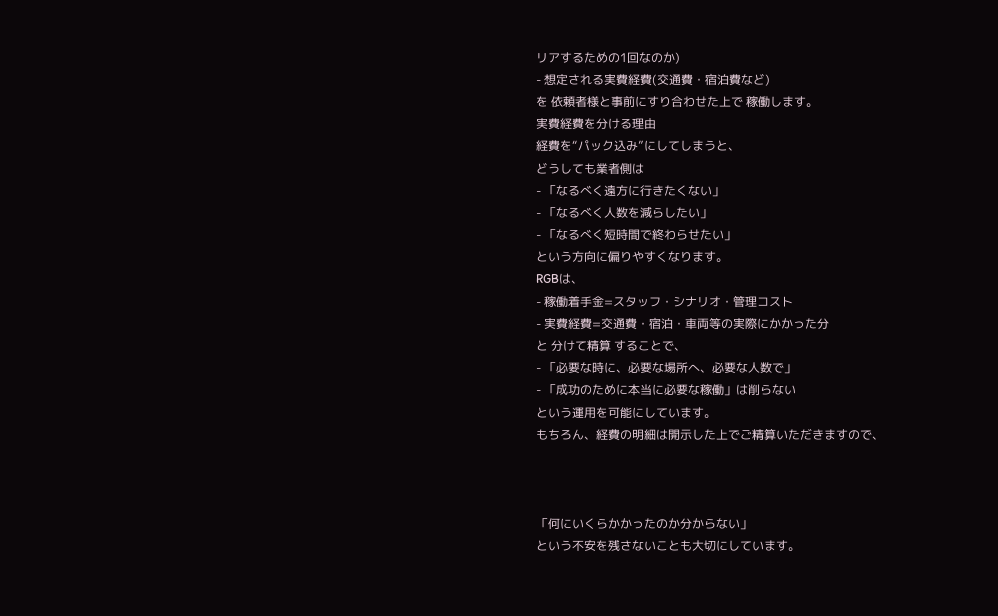リアするための1回なのか)
- 想定される実費経費(交通費・宿泊費など)
を 依頼者様と事前にすり合わせた上で 稼働します。
実費経費を分ける理由
経費を“パック込み”にしてしまうと、
どうしても業者側は
- 「なるべく遠方に行きたくない」
- 「なるべく人数を減らしたい」
- 「なるべく短時間で終わらせたい」
という方向に偏りやすくなります。
RGBは、
- 稼働着手金=スタッフ・シナリオ・管理コスト
- 実費経費=交通費・宿泊・車両等の実際にかかった分
と 分けて精算 することで、
- 「必要な時に、必要な場所へ、必要な人数で」
- 「成功のために本当に必要な稼働」は削らない
という運用を可能にしています。
もちろん、経費の明細は開示した上でご精算いただきますので、



「何にいくらかかったのか分からない」
という不安を残さないことも大切にしています。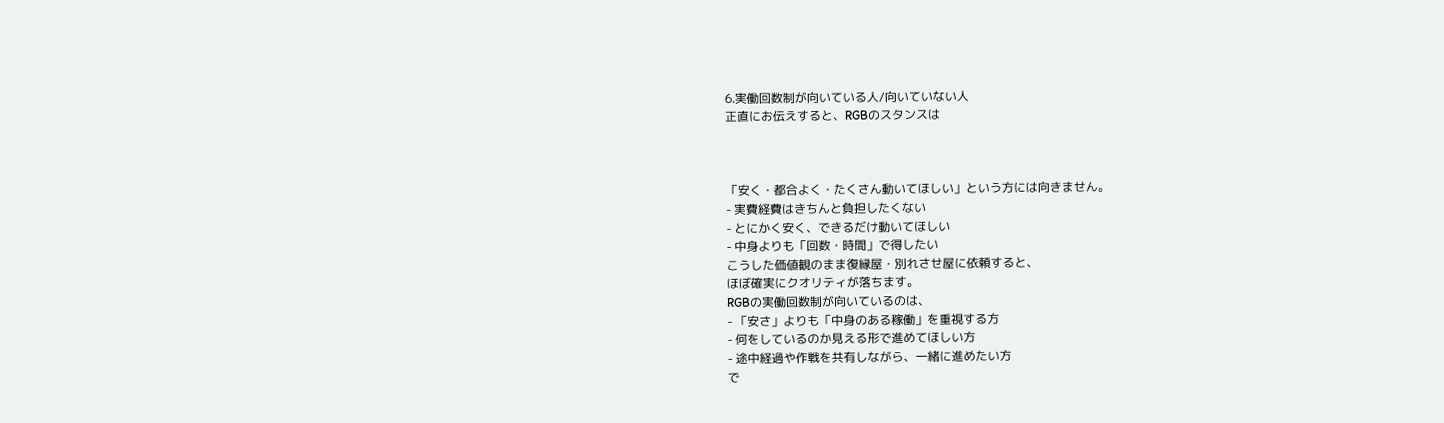6.実働回数制が向いている人/向いていない人
正直にお伝えすると、RGBのスタンスは



「安く・都合よく・たくさん動いてほしい」という方には向きません。
- 実費経費はきちんと負担したくない
- とにかく安く、できるだけ動いてほしい
- 中身よりも「回数・時間」で得したい
こうした価値観のまま復縁屋・別れさせ屋に依頼すると、
ほぼ確実にクオリティが落ちます。
RGBの実働回数制が向いているのは、
- 「安さ」よりも「中身のある稼働」を重視する方
- 何をしているのか見える形で進めてほしい方
- 途中経過や作戦を共有しながら、一緒に進めたい方
で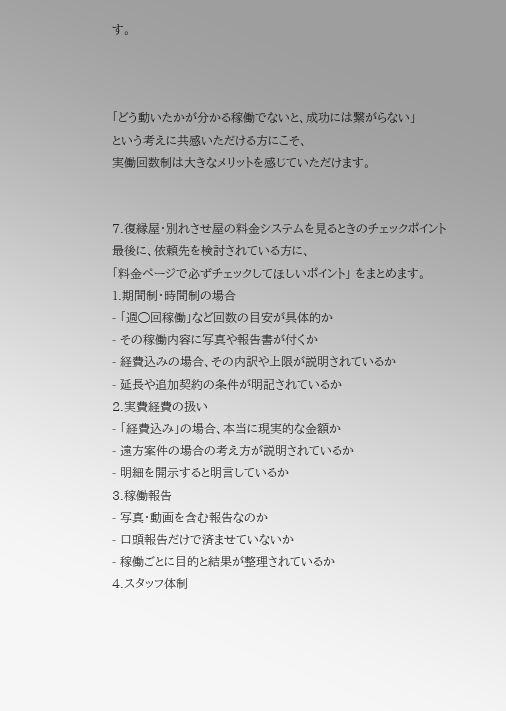す。



「どう動いたかが分かる稼働でないと、成功には繋がらない」
という考えに共感いただける方にこそ、
実働回数制は大きなメリットを感じていただけます。


7.復縁屋・別れさせ屋の料金システムを見るときのチェックポイント
最後に、依頼先を検討されている方に、
「料金ページで必ずチェックしてほしいポイント」 をまとめます。
1.期間制・時間制の場合
- 「週◯回稼働」など回数の目安が具体的か
- その稼働内容に写真や報告書が付くか
- 経費込みの場合、その内訳や上限が説明されているか
- 延長や追加契約の条件が明記されているか
2.実費経費の扱い
- 「経費込み」の場合、本当に現実的な金額か
- 遠方案件の場合の考え方が説明されているか
- 明細を開示すると明言しているか
3.稼働報告
- 写真・動画を含む報告なのか
- 口頭報告だけで済ませていないか
- 稼働ごとに目的と結果が整理されているか
4.スタッフ体制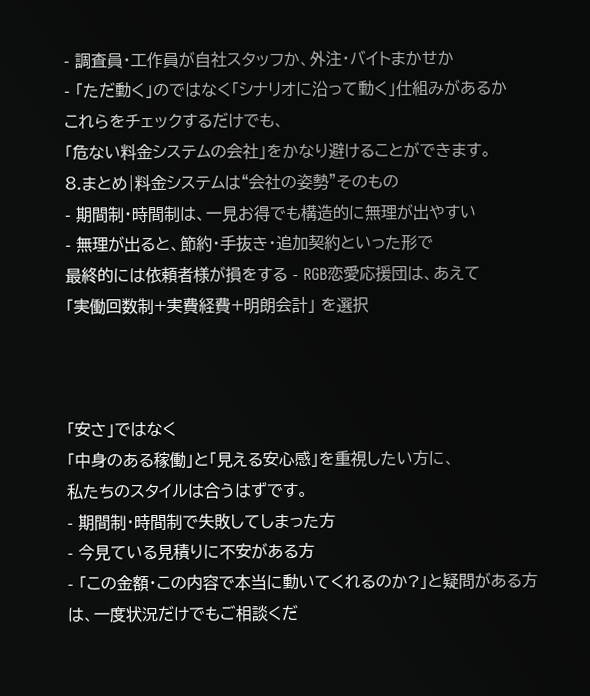- 調査員・工作員が自社スタッフか、外注・バイトまかせか
- 「ただ動く」のではなく「シナリオに沿って動く」仕組みがあるか
これらをチェックするだけでも、
「危ない料金システムの会社」をかなり避けることができます。
8.まとめ|料金システムは“会社の姿勢”そのもの
- 期間制・時間制は、一見お得でも構造的に無理が出やすい
- 無理が出ると、節約・手抜き・追加契約といった形で
最終的には依頼者様が損をする - RGB恋愛応援団は、あえて
「実働回数制+実費経費+明朗会計」 を選択



「安さ」ではなく
「中身のある稼働」と「見える安心感」を重視したい方に、
私たちのスタイルは合うはずです。
- 期間制・時間制で失敗してしまった方
- 今見ている見積りに不安がある方
- 「この金額・この内容で本当に動いてくれるのか?」と疑問がある方
は、一度状況だけでもご相談くだ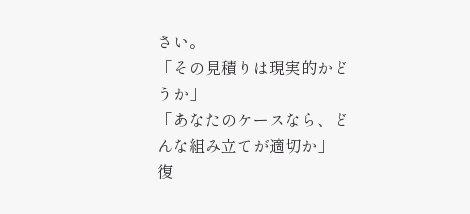さい。
「その見積りは現実的かどうか」
「あなたのケースなら、どんな組み立てが適切か」
復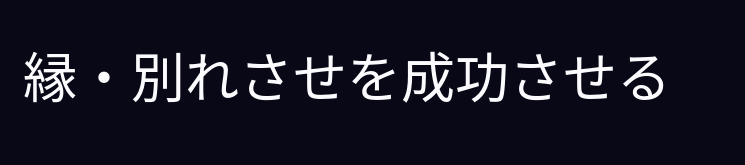縁・別れさせを成功させる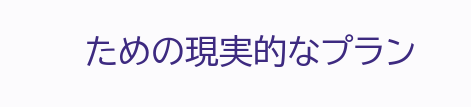ための現実的なプラン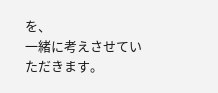を、
一緒に考えさせていただきます。